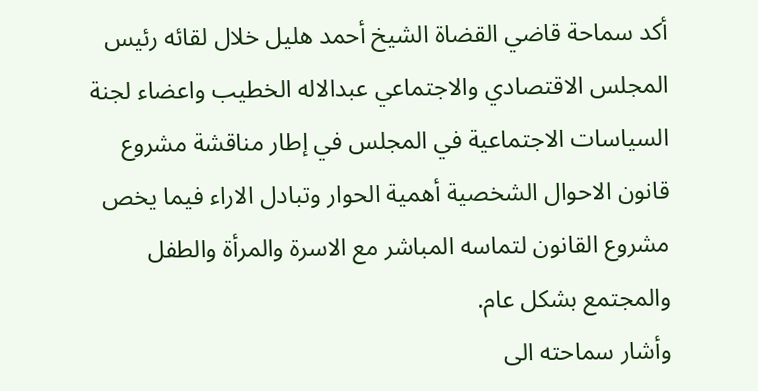أكد سماحة قاضي القضاة الشيخ أحمد هليل خلال لقائه رئيس المجلس الاقتصادي والاجتماعي عبدالاله الخطيب واعضاء لجنة السياسات الاجتماعية في المجلس في إطار مناقشة مشروع قانون الاحوال الشخصية أهمية الحوار وتبادل الاراء فيما يخص مشروع القانون لتماسه المباشر مع الاسرة والمرأة والطفل والمجتمع بشكل عام.
وأشار سماحته الى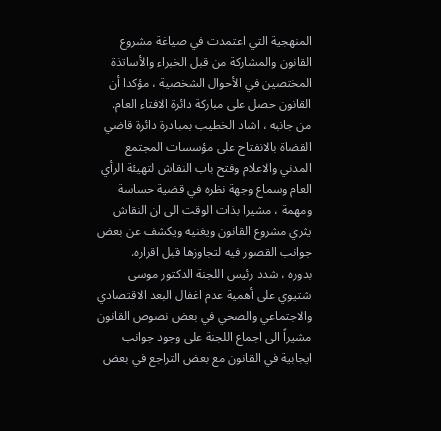المنهجية التي اعتمدت في صياغة مشروع القانون والمشاركة من قبل الخبراء والأساتذة المختصين في الأحوال الشخصية ، مؤكدا أن القانون حصل على مباركة دائرة الافتاء العام.
من جانبه ، اشاد الخطيب بمبادرة دائرة قاضي القضاة بالانفتاح على مؤسسات المجتمع المدني والاعلام وفتح باب النقاش لتهيئة الرأي العام وسماع وجهة نظره في قضية حساسة ومهمة ، مشيرا بذات الوقت الى ان النقاش يثري مشروع القانون ويغنيه ويكشف عن بعض جوانب القصور فيه لتجاوزها قبل اقراره.
بدوره ، شدد رئيس اللجنة الدكتور موسى شتيوي على أهمية عدم اغفال البعد الاقتصادي والاجتماعي والصحي في بعض نصوص القانون مشيراً الى اجماع اللجنة على وجود جوانب ايجابية في القانون مع بعض التراجع في بعض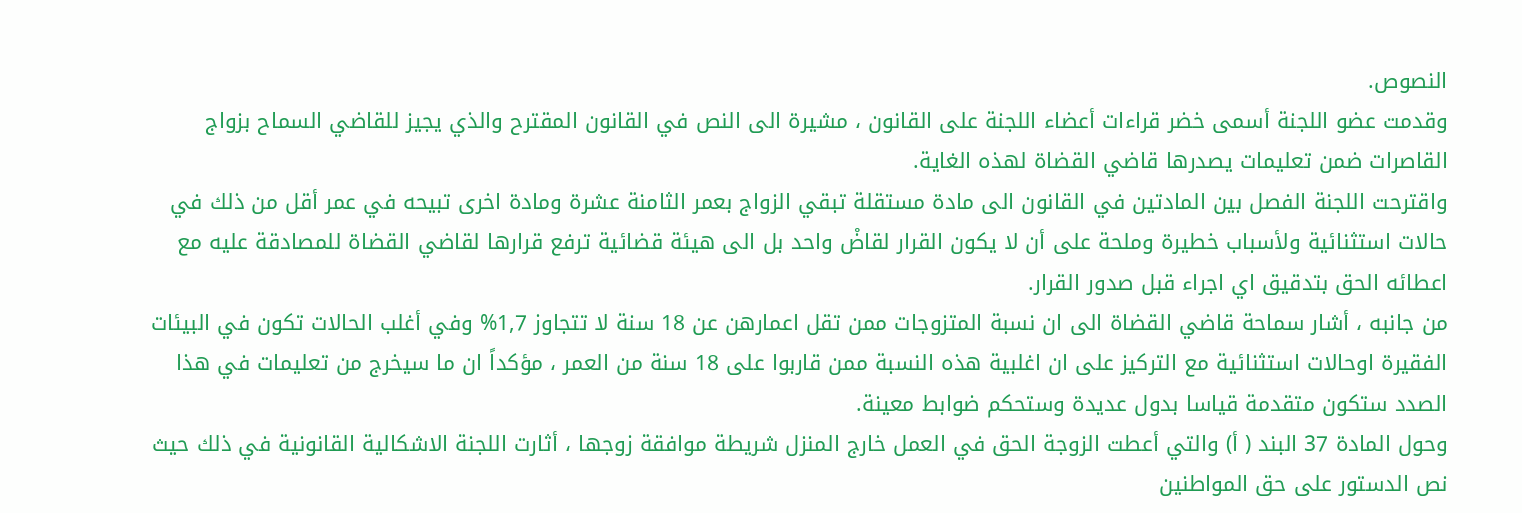النصوص.
وقدمت عضو اللجنة أسمى خضر قراءات أعضاء اللجنة على القانون ، مشيرة الى النص في القانون المقترح والذي يجيز للقاضي السماح بزواج القاصرات ضمن تعليمات يصدرها قاضي القضاة لهذه الغاية.
واقترحت اللجنة الفصل بين المادتين في القانون الى مادة مستقلة تبقي الزواج بعمر الثامنة عشرة ومادة اخرى تبيحه في عمر أقل من ذلك في حالات استثنائية ولأسباب خطيرة وملحة على أن لا يكون القرار لقاضْ واحد بل الى هيئة قضائية ترفع قرارها لقاضي القضاة للمصادقة عليه مع اعطائه الحق بتدقيق اي اجراء قبل صدور القرار.
من جانبه ، أشار سماحة قاضي القضاة الى ان نسبة المتزوجات ممن تقل اعمارهن عن 18 سنة لا تتجاوز 1,7% وفي أغلب الحالات تكون في البيئات الفقيرة اوحالات استثنائية مع التركيز على ان اغلبية هذه النسبة ممن قاربوا على 18 سنة من العمر ، مؤكداً ان ما سيخرج من تعليمات في هذا الصدد ستكون متقدمة قياسا بدول عديدة وستحكم ضوابط معينة.
وحول المادة 37 البند ( أ) والتي أعطت الزوجة الحق في العمل خارج المنزل شريطة موافقة زوجها ، أثارت اللجنة الاشكالية القانونية في ذلك حيث نص الدستور على حق المواطنين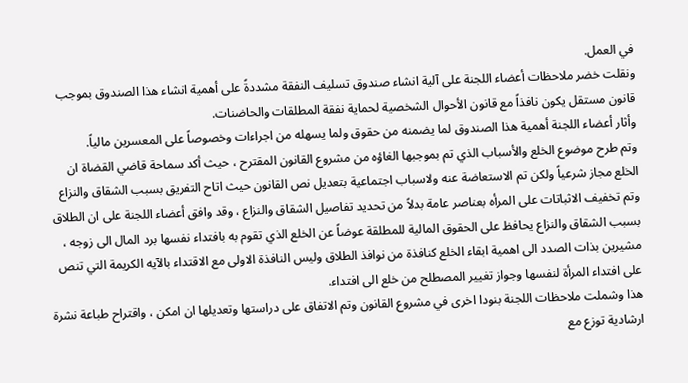في العمل.
ونقلت خضر ملاحظات أعضاء اللجنة على آلية انشاء صندوق تسليف النفقة مشددةً على أهمية انشاء هذا الصندوق بموجب قانون مستقل يكون نافذاً مع قانون الأحوال الشخصية لحماية نفقة المطلقات والحاضنات.
وأثار أعضاء اللجنة أهمية هذا الصندوق لما يضمنه من حقوق ولما يسهله من اجراءات وخصوصاً على المعسرين مالياً.
وتم طرح موضوع الخلع والأسباب الذي تم بموجبها الغاؤه من مشروع القانون المقترح ، حيث أكد سماحة قاضي القضاة ان الخلع مجاز شرعياً ولكن تم الاستعاضة عنه ولاسباب اجتماعية بتعديل نص القانون حيث اتاح التفريق بسبب الشقاق والنزاع وتم تخفيف الاثباتات على المرأه بعناصر عامة بدلاً من تحديد تفاصيل الشقاق والنزاع ، وقد وافق أعضاء اللجنة على ان الطلاق بسبب الشقاق والنزاع يحافظ على الحقوق المالية للمطلقة عوضاً عن الخلع الذي تقوم به بافتداء نفسها برد المال الى زوجه ، مشيرين بذات الصدد الى اهمية ابقاء الخلع كنافذة من نوافذ الطلاق وليس النافذة الاولى مع الاقتداء بالآيه الكريمة التي تنص على افتداء المرأة لنفسها وجواز تغيير المصطلح من خلع الى افتداء.
هذا وشملت ملاحظات اللجنة بنودا اخرى في مشروع القانون وتم الاتفاق على دراستها وتعديلها ان امكن ، واقتراح طباعة نشرة ارشادية توزع مع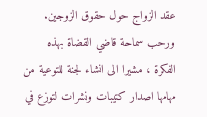عقد الزواج حول حقوق الزوجين.
ورحب سماحة قاضي القضاة بهذه الفكرة ، مشيرا الى انشاء لجنة للتوعية من مهامها اصدار كتيبات ونشرات لتوزع في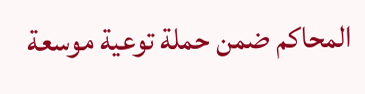المحاكم ضمن حملة توعية موسعة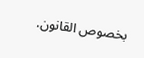بخصوص القانون.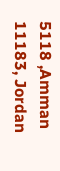5118 ,Amman 11183, Jordan